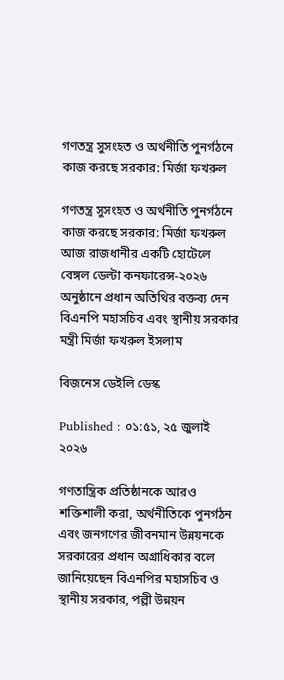গণতন্ত্র সুসংহত ও অর্থনীতি পুনর্গঠনে কাজ করছে সরকার: মির্জা ফখরুল

গণতন্ত্র সুসংহত ও অর্থনীতি পুনর্গঠনে কাজ করছে সরকার: মির্জা ফখরুল আজ রাজধানীর একটি হোটেলে বেঙ্গল ডেল্টা কনফারেন্স-২০২৬ অনুষ্ঠানে প্রধান অতিথির বক্তব্য দেন বিএনপি মহাসচিব এবং স্থানীয় সরকার মন্ত্রী মির্জা ফখরুল ইসলাম

বিজনেস ডেইলি ডেস্ক

Published : ০১:৫১, ২৫ জুলাই ২০২৬

গণতান্ত্রিক প্রতিষ্ঠানকে আরও শক্তিশালী করা, অর্থনীতিকে পুনর্গঠন এবং জনগণের জীবনমান উন্নয়নকে সরকারের প্রধান অগ্রাধিকার বলে জানিয়েছেন বিএনপির মহাসচিব ও স্থানীয় সরকার, পল্লী উন্নয়ন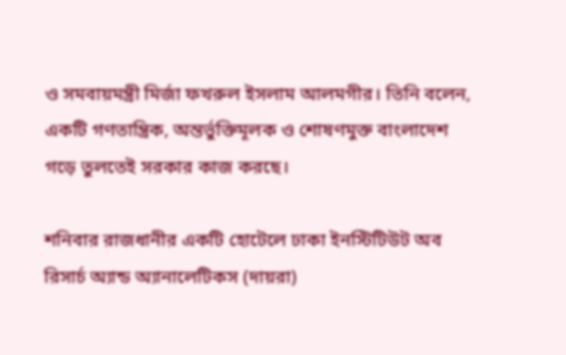ও সমবায়মন্ত্রী মির্জা ফখরুল ইসলাম আলমগীর। তিনি বলেন, একটি গণতান্ত্রিক, অন্তর্ভুক্তিমূলক ও শোষণমুক্ত বাংলাদেশ গড়ে তুলতেই সরকার কাজ করছে।

শনিবার রাজধানীর একটি হোটেলে ঢাকা ইনস্টিটিউট অব রিসার্চ অ্যান্ড অ্যানালেটিকস (দায়রা)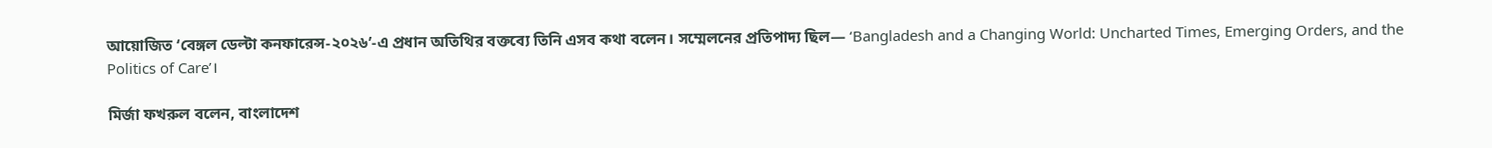আয়োজিত ‘বেঙ্গল ডেল্টা কনফারেন্স-২০২৬’-এ প্রধান অতিথির বক্তব্যে তিনি এসব কথা বলেন। সম্মেলনের প্রতিপাদ্য ছিল— ‘Bangladesh and a Changing World: Uncharted Times, Emerging Orders, and the Politics of Care’।

মির্জা ফখরুল বলেন, বাংলাদেশ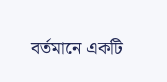বর্তমানে একটি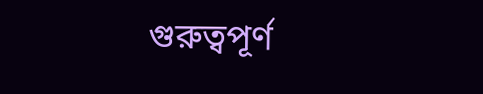গুরুত্বপূর্ণ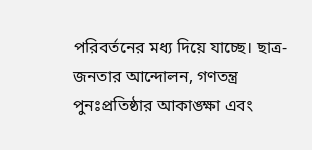পরিবর্তনের মধ্য দিয়ে যাচ্ছে। ছাত্র-জনতার আন্দোলন, গণতন্ত্র পুনঃপ্রতিষ্ঠার আকাঙ্ক্ষা এবং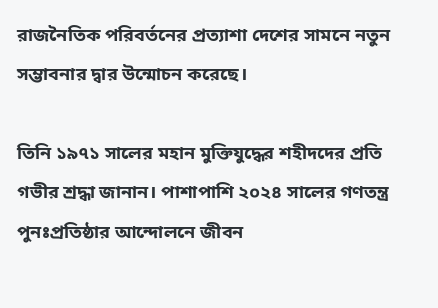রাজনৈতিক পরিবর্তনের প্রত্যাশা দেশের সামনে নতুন সম্ভাবনার দ্বার উন্মোচন করেছে।

তিনি ১৯৭১ সালের মহান মুক্তিযুদ্ধের শহীদদের প্রতি গভীর শ্রদ্ধা জানান। পাশাপাশি ২০২৪ সালের গণতন্ত্র পুনঃপ্রতিষ্ঠার আন্দোলনে জীবন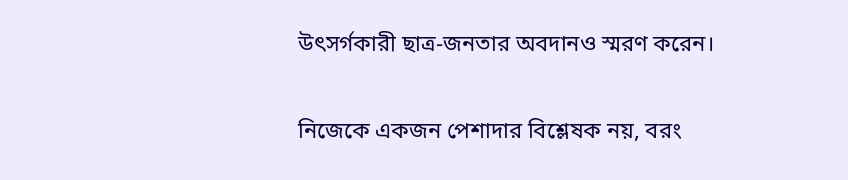উৎসর্গকারী ছাত্র-জনতার অবদানও স্মরণ করেন।

নিজেকে একজন পেশাদার বিশ্লেষক নয়, বরং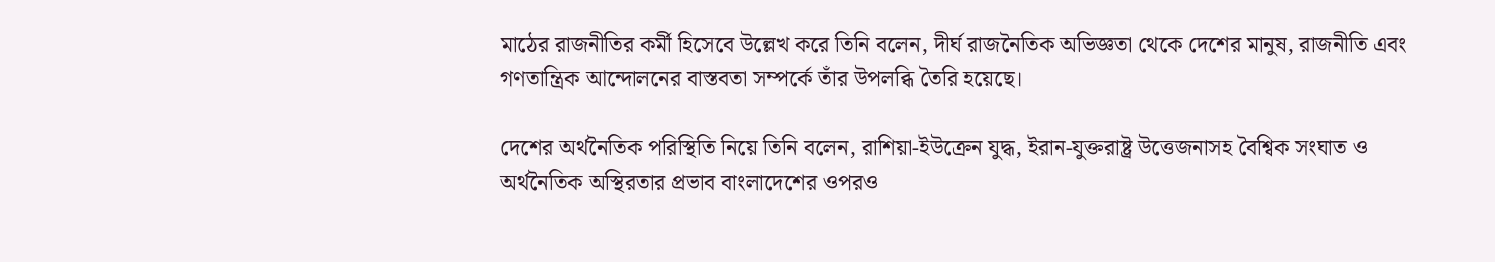মাঠের রাজনীতির কর্মী হিসেবে উল্লেখ করে তিনি বলেন, দীর্ঘ রাজনৈতিক অভিজ্ঞতা থেকে দেশের মানুষ, রাজনীতি এবং গণতান্ত্রিক আন্দোলনের বাস্তবতা সম্পর্কে তাঁর উপলব্ধি তৈরি হয়েছে।

দেশের অর্থনৈতিক পরিস্থিতি নিয়ে তিনি বলেন, রাশিয়া-ইউক্রেন যুদ্ধ, ইরান-যুক্তরাষ্ট্র উত্তেজনাসহ বৈশ্বিক সংঘাত ও অর্থনৈতিক অস্থিরতার প্রভাব বাংলাদেশের ওপরও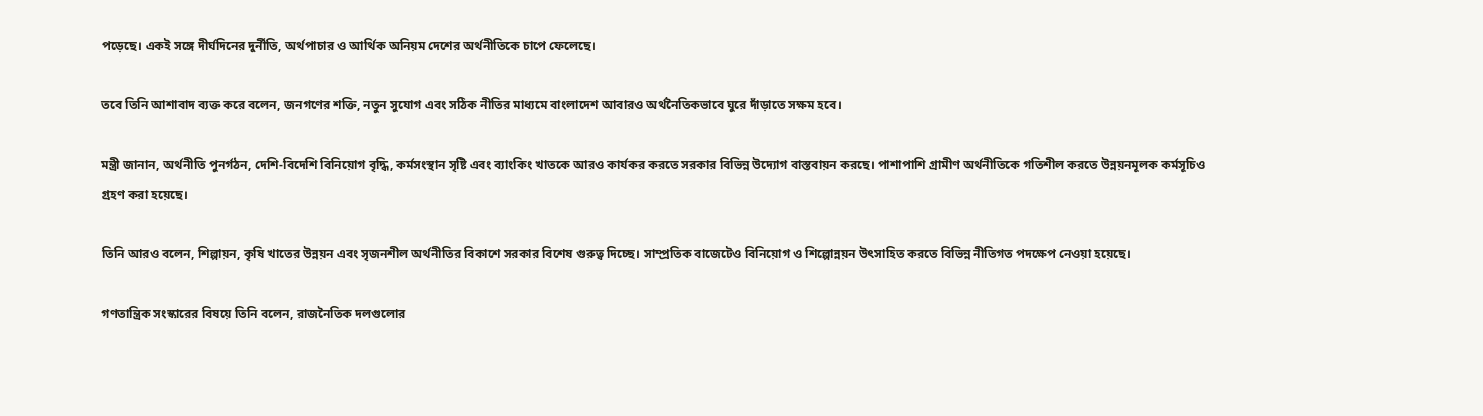পড়েছে। একই সঙ্গে দীর্ঘদিনের দুর্নীতি, অর্থপাচার ও আর্থিক অনিয়ম দেশের অর্থনীতিকে চাপে ফেলেছে।

তবে তিনি আশাবাদ ব্যক্ত করে বলেন, জনগণের শক্তি, নতুন সুযোগ এবং সঠিক নীতির মাধ্যমে বাংলাদেশ আবারও অর্থনৈতিকভাবে ঘুরে দাঁড়াতে সক্ষম হবে।

মন্ত্রী জানান, অর্থনীতি পুনর্গঠন, দেশি-বিদেশি বিনিয়োগ বৃদ্ধি, কর্মসংস্থান সৃষ্টি এবং ব্যাংকিং খাতকে আরও কার্যকর করতে সরকার বিভিন্ন উদ্যোগ বাস্তবায়ন করছে। পাশাপাশি গ্রামীণ অর্থনীতিকে গতিশীল করতে উন্নয়নমূলক কর্মসূচিও গ্রহণ করা হয়েছে।

তিনি আরও বলেন, শিল্পায়ন, কৃষি খাতের উন্নয়ন এবং সৃজনশীল অর্থনীতির বিকাশে সরকার বিশেষ গুরুত্ব দিচ্ছে। সাম্প্রতিক বাজেটেও বিনিয়োগ ও শিল্পোন্নয়ন উৎসাহিত করতে বিভিন্ন নীতিগত পদক্ষেপ নেওয়া হয়েছে।

গণতান্ত্রিক সংস্কারের বিষয়ে তিনি বলেন, রাজনৈতিক দলগুলোর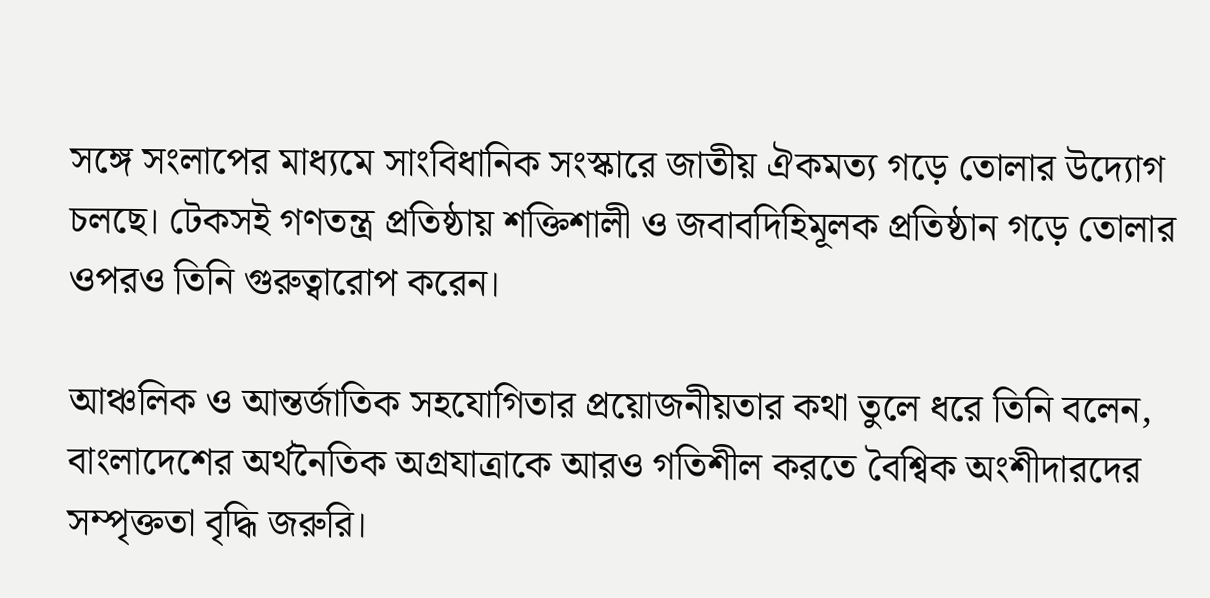সঙ্গে সংলাপের মাধ্যমে সাংবিধানিক সংস্কারে জাতীয় ঐকমত্য গড়ে তোলার উদ্যোগ চলছে। টেকসই গণতন্ত্র প্রতিষ্ঠায় শক্তিশালী ও জবাবদিহিমূলক প্রতিষ্ঠান গড়ে তোলার ওপরও তিনি গুরুত্বারোপ করেন।

আঞ্চলিক ও আন্তর্জাতিক সহযোগিতার প্রয়োজনীয়তার কথা তুলে ধরে তিনি বলেন, বাংলাদেশের অর্থনৈতিক অগ্রযাত্রাকে আরও গতিশীল করতে বৈশ্বিক অংশীদারদের সম্পৃক্ততা বৃদ্ধি জরুরি।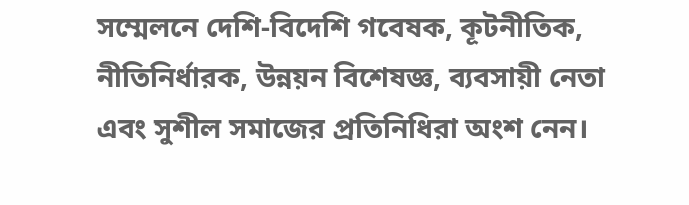সম্মেলনে দেশি-বিদেশি গবেষক, কূটনীতিক, নীতিনির্ধারক, উন্নয়ন বিশেষজ্ঞ, ব্যবসায়ী নেতা এবং সুশীল সমাজের প্রতিনিধিরা অংশ নেন।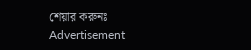শেয়ার করুনঃ
Advertisement